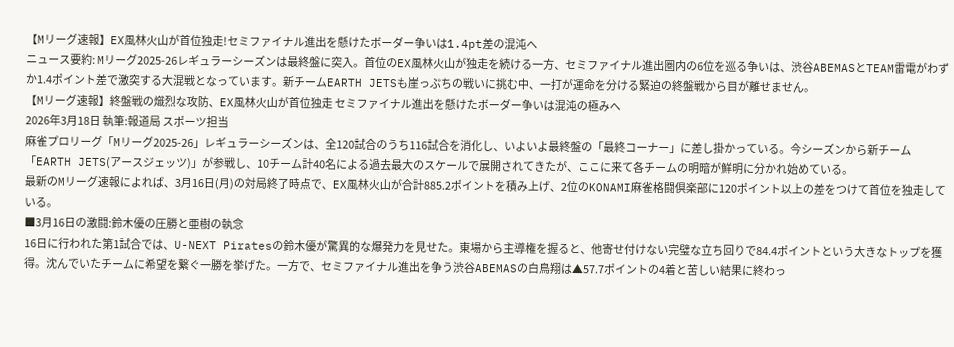【Mリーグ速報】EX風林火山が首位独走!セミファイナル進出を懸けたボーダー争いは1.4pt差の混沌へ
ニュース要約: Mリーグ2025-26レギュラーシーズンは最終盤に突入。首位のEX風林火山が独走を続ける一方、セミファイナル進出圏内の6位を巡る争いは、渋谷ABEMASとTEAM雷電がわずか1.4ポイント差で激突する大混戦となっています。新チームEARTH JETSも崖っぷちの戦いに挑む中、一打が運命を分ける緊迫の終盤戦から目が離せません。
【Mリーグ速報】終盤戦の熾烈な攻防、EX風林火山が首位独走 セミファイナル進出を懸けたボーダー争いは混沌の極みへ
2026年3月18日 執筆:報道局 スポーツ担当
麻雀プロリーグ「Mリーグ2025-26」レギュラーシーズンは、全120試合のうち116試合を消化し、いよいよ最終盤の「最終コーナー」に差し掛かっている。今シーズンから新チーム「EARTH JETS(アースジェッツ)」が参戦し、10チーム計40名による過去最大のスケールで展開されてきたが、ここに来て各チームの明暗が鮮明に分かれ始めている。
最新のMリーグ速報によれば、3月16日(月)の対局終了時点で、EX風林火山が合計885.2ポイントを積み上げ、2位のKONAMI麻雀格闘倶楽部に120ポイント以上の差をつけて首位を独走している。
■3月16日の激闘:鈴木優の圧勝と亜樹の執念
16日に行われた第1試合では、U-NEXT Piratesの鈴木優が驚異的な爆発力を見せた。東場から主導権を握ると、他寄せ付けない完璧な立ち回りで84.4ポイントという大きなトップを獲得。沈んでいたチームに希望を繋ぐ一勝を挙げた。一方で、セミファイナル進出を争う渋谷ABEMASの白鳥翔は▲57.7ポイントの4着と苦しい結果に終わっ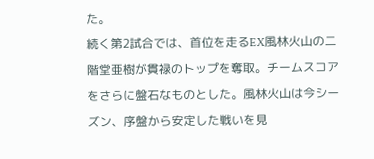た。
続く第2試合では、首位を走るEX風林火山の二階堂亜樹が貫禄のトップを奪取。チームスコアをさらに盤石なものとした。風林火山は今シーズン、序盤から安定した戦いを見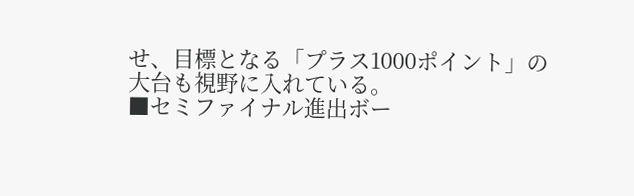せ、目標となる「プラス1000ポイント」の大台も視野に入れている。
■セミファイナル進出ボー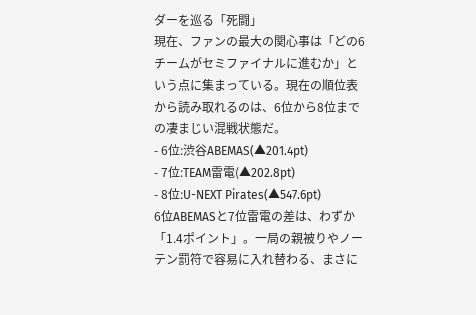ダーを巡る「死闘」
現在、ファンの最大の関心事は「どの6チームがセミファイナルに進むか」という点に集まっている。現在の順位表から読み取れるのは、6位から8位までの凄まじい混戦状態だ。
- 6位:渋谷ABEMAS(▲201.4pt)
- 7位:TEAM雷電(▲202.8pt)
- 8位:U-NEXT Pirates(▲547.6pt)
6位ABEMASと7位雷電の差は、わずか「1.4ポイント」。一局の親被りやノーテン罰符で容易に入れ替わる、まさに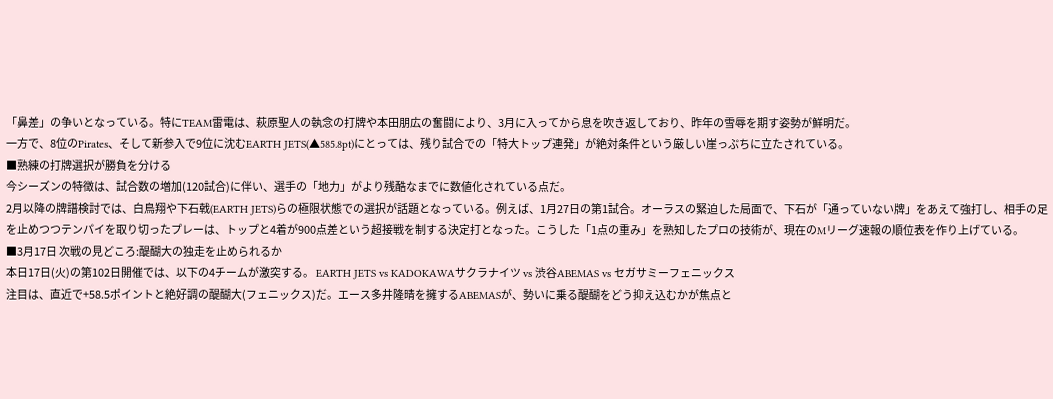「鼻差」の争いとなっている。特にTEAM雷電は、萩原聖人の執念の打牌や本田朋広の奮闘により、3月に入ってから息を吹き返しており、昨年の雪辱を期す姿勢が鮮明だ。
一方で、8位のPirates、そして新参入で9位に沈むEARTH JETS(▲585.8pt)にとっては、残り試合での「特大トップ連発」が絶対条件という厳しい崖っぷちに立たされている。
■熟練の打牌選択が勝負を分ける
今シーズンの特徴は、試合数の増加(120試合)に伴い、選手の「地力」がより残酷なまでに数値化されている点だ。
2月以降の牌譜検討では、白鳥翔や下石戟(EARTH JETS)らの極限状態での選択が話題となっている。例えば、1月27日の第1試合。オーラスの緊迫した局面で、下石が「通っていない牌」をあえて強打し、相手の足を止めつつテンパイを取り切ったプレーは、トップと4着が900点差という超接戦を制する決定打となった。こうした「1点の重み」を熟知したプロの技術が、現在のMリーグ速報の順位表を作り上げている。
■3月17日 次戦の見どころ:醍醐大の独走を止められるか
本日17日(火)の第102日開催では、以下の4チームが激突する。 EARTH JETS vs KADOKAWAサクラナイツ vs 渋谷ABEMAS vs セガサミーフェニックス
注目は、直近で+58.5ポイントと絶好調の醍醐大(フェニックス)だ。エース多井隆晴を擁するABEMASが、勢いに乗る醍醐をどう抑え込むかが焦点と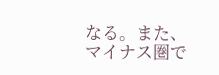なる。また、マイナス圏で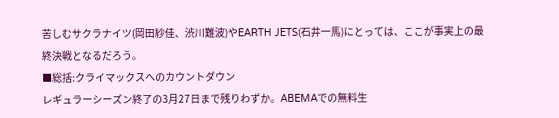苦しむサクラナイツ(岡田紗佳、渋川難波)やEARTH JETS(石井一馬)にとっては、ここが事実上の最終決戦となるだろう。
■総括:クライマックスへのカウントダウン
レギュラーシーズン終了の3月27日まで残りわずか。ABEMAでの無料生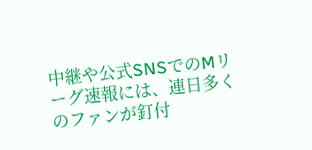中継や公式SNSでのMリーグ速報には、連日多くのファンが釘付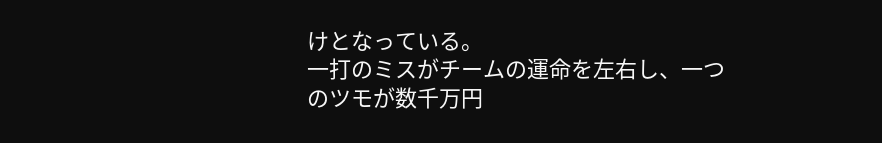けとなっている。
一打のミスがチームの運命を左右し、一つのツモが数千万円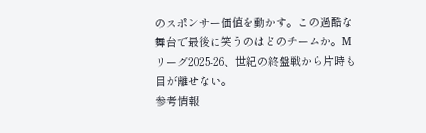のスポンサー価値を動かす。この過酷な舞台で最後に笑うのはどのチームか。Mリーグ2025-26、世紀の終盤戦から片時も目が離せない。
参考情報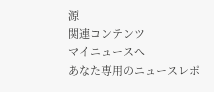源
関連コンテンツ
マイニュースへ
あなた専用のニュースレポ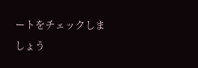ートをチェックしましょう